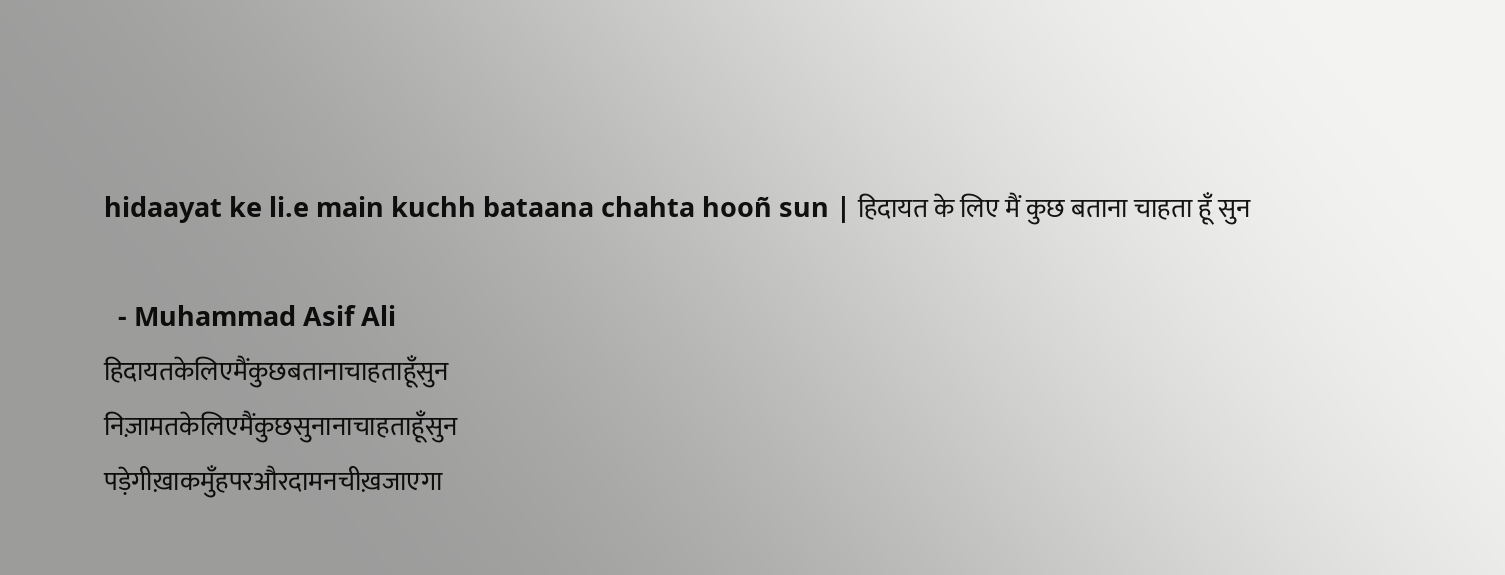hidaayat ke li.e main kuchh bataana chahta hooñ sun | हिदायत के लिए मैं कुछ बताना चाहता हूँ सुन

  - Muhammad Asif Ali
हिदायतकेलिएमैंकुछबतानाचाहताहूँसुन
निज़ामतकेलिएमैंकुछसुनानाचाहताहूँसुन
पड़ेगीख़ाकमुँहपरऔरदामनचीख़जाएगा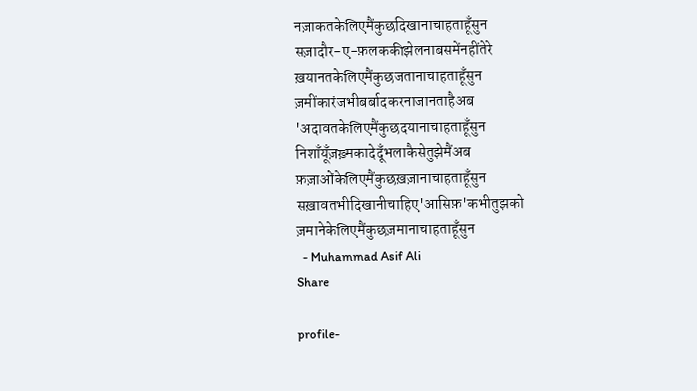नज़ाकतकेलिएमैंकुछदिखानाचाहताहूँसुन
सज़ादौर-ए-फ़लककीझेलनाबसमेंनहींतेरे
ख़यानतकेलिएमैंकुछजतानाचाहताहूँसुन
ज़मींकारंजभीबर्बादकरनाजानताहैअब
'अदावतकेलिएमैंकुछदयानाचाहताहूँसुन
निशाँयूँज़ख़्मकादेदूँभलाकैसेतुझेमैंअब
फ़ज़ाओंकेलिएमैंकुछख़ज़ानाचाहताहूँसुन
सख़ावतभीदिखानीचाहिए'आसिफ़'कभीतुझको
ज़मानेकेलिएमैंकुछज़मानाचाहताहूँसुन
  - Muhammad Asif Ali
Share

profile-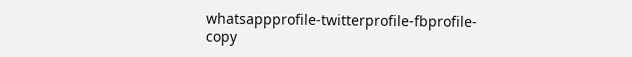whatsappprofile-twitterprofile-fbprofile-copy